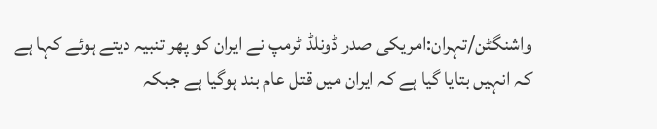واشنگٹن/تہران:امریکی صدر ڈونلڈ ٹرمپ نے ایران کو پھر تنبیہ دیتے ہوئے کہا ہے کہ انہیں بتایا گیا ہے کہ ایران میں قتل عام بند ہوگیا ہے جبکہ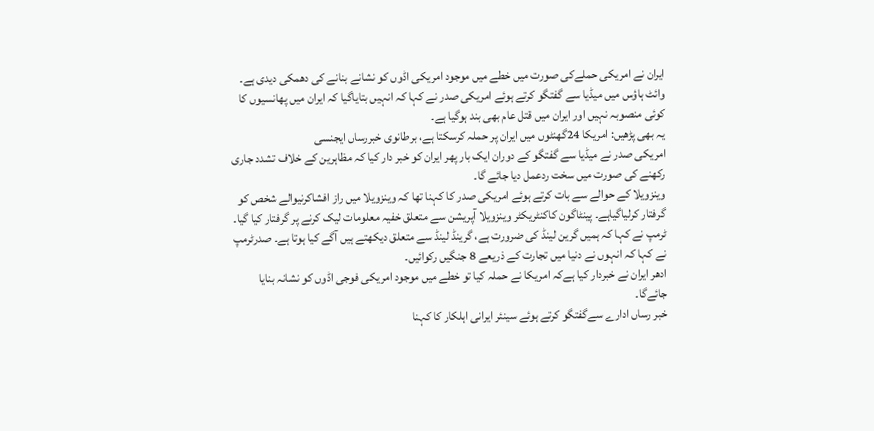ایران نے امریکی حملےکی صورت میں خطے میں موجود امریکی اڈوں کو نشانے بنانے کی دھمکی دیدی ہے۔
وائٹ ہاؤس میں میڈیا سے گفتگو کرتے ہوئے امریکی صدر نے کہا کہ انہیں بتایاگیا کہ ایران میں پھانسیوں کا کوئی منصوبہ نہیں اور ایران میں قتل عام بھی بند ہوگیا ہے۔
یہ بھی پڑھیں: امریکا 24گھنٹوں میں ایران پر حملہ کرسکتا ہے، برطانوی خبررساں ایجنسی
امریکی صدر نے میڈیا سے گفتگو کے دوران ایک بار پھر ایران کو خبر دار کیا کہ مظاہرین کے خلاف تشدد جاری رکھنے کی صورت میں سخت ردعمل دیا جائے گا۔
وینزویلا کے حوالے سے بات کرتے ہوئے امریکی صدر کا کہنا تھا کہ وینزویلا میں راز افشاکرنیوالے شخص کو گرفتار کرلیاگیاہے۔ پینٹاگون کاکنٹریکٹر وینزویلا آپریشن سے متعلق خفیہ معلومات لیک کرنے پر گرفتار کیا گیا۔
ٹرمپ نے کہا کہ ہمیں گرین لینڈ کی ضرورت ہے، گرینڈ لینڈ سے متعلق دیکھتے ہیں آگے کیا ہوتا ہے۔ صدرٹرمپ نے کہا کہ انہوں نے دنیا میں تجارت کے ذریعے 8 جنگیں رکوائیں۔
ادھر ایران نے خبردار کیا ہےکہ امریکا نے حملہ کیا تو خطے میں موجود امریکی فوجی اڈوں کو نشانہ بنایا جائےگا۔
خبر رساں ادارے سےگفتگو کرتے ہوئے سینئر ایرانی اہلکار کا کہنا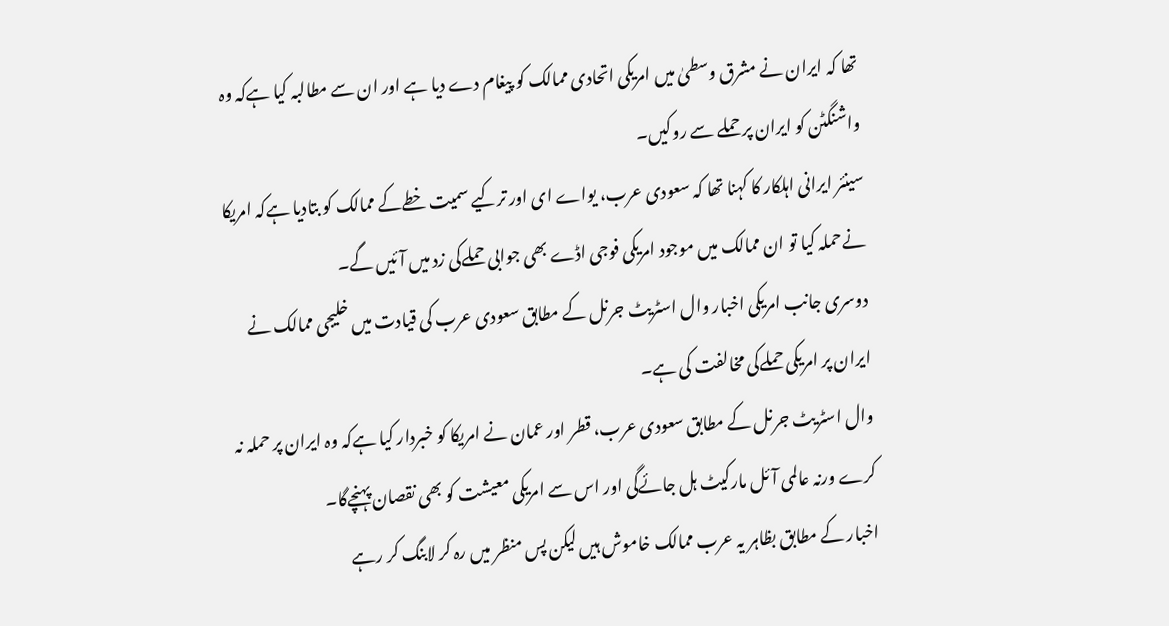تھا کہ ایران نے مشرق وسطیٰ میں امریکی اتحادی ممالک کو پیغام دے دیا ہے اور ان سے مطالبہ کیا ہےکہ وہ واشنگٹن کو ایران پر حملے سے روکیں۔
سینئر ایرانی اہلکار کا کہنا تھا کہ سعودی عرب، یواے ای اور ترکیے سمیت خطےکے ممالک کو بتادیا ہےکہ امریکا نےحملہ کیا تو ان ممالک میں موجود امریکی فوجی اڈے بھی جوابی حملےکی زد میں آئیں گے۔
دوسری جانب امریکی اخبار وال اسٹریٹ جرنل کے مطابق سعودی عرب کی قیادت میں خلیجی ممالک نے ایران پر امریکی حملےکی مخالفت کی ہے۔
وال اسٹریٹ جرنل کے مطابق سعودی عرب، قطر اور عمان نے امریکا کو خبردار کیا ہےکہ وہ ایران پر حملہ نہ کرے ورنہ عالمی آئل مارکیٹ ہل جائےگی اور اس سے امریکی معیشت کو بھی نقصان پہنچےگا۔
اخبار کے مطابق بظاہر یہ عرب ممالک خاموش ہیں لیکن پس منظر میں رہ کر لابنگ کر رہے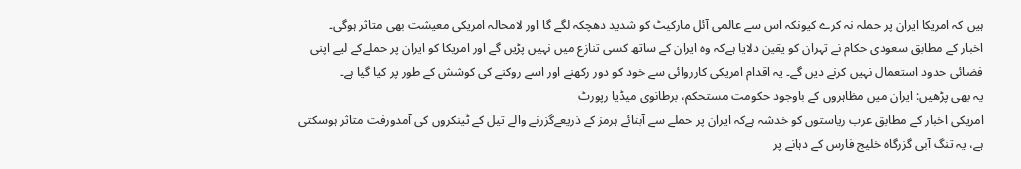ہیں کہ امریکا ایران پر حملہ نہ کرے کیونکہ اس سے عالمی آئل مارکیٹ کو شدید دھچکہ لگے گا اور لامحالہ امریکی معیشت بھی متاثر ہوگی۔
اخبار کے مطابق سعودی حکام نے تہران کو یقین دلایا ہےکہ وہ ایران کے ساتھ کسی تنازع میں نہیں پڑیں گے اور امریکا کو ایران پر حملےکے لیے اپنی فضائی حدود استعمال نہیں کرنے دیں گے۔ یہ اقدام امریکی کارروائی سے خود کو دور رکھنے اور اسے روکنے کی کوشش کے طور پر کیا گیا ہے۔
یہ بھی پڑھیں: ایران میں مظاہروں کے باوجود حکومت مستحکم، برطانوی میڈیا رپورٹ
امریکی اخبار کے مطابق عرب ریاستوں کو خدشہ ہےکہ ایران پر حملے سے آبنائے ہرمز کے ذریعےگزرنے والے تیل کے ٹینکروں کی آمدورفت متاثر ہوسکتی ہے، یہ تنگ آبی گزرگاہ خلیج فارس کے دہانے پر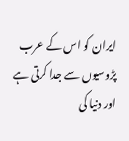ایران کو اس کے عرب پڑوسیوں سے جدا کرتی ہے اور دنیا کی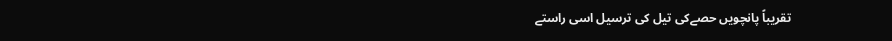تقریباً پانچویں حصےکی تیل کی ترسیل اسی راستے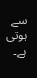سے ہوتی ہے۔